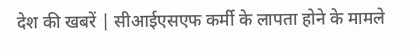देश की खबरें | सीआईएसएफ कर्मी के लापता होने के मामले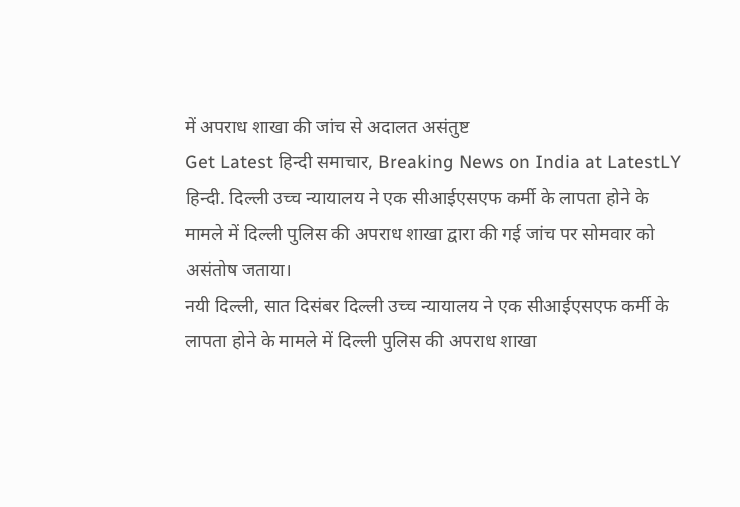में अपराध शाखा की जांच से अदालत असंतुष्ट
Get Latest हिन्दी समाचार, Breaking News on India at LatestLY हिन्दी. दिल्ली उच्च न्यायालय ने एक सीआईएसएफ कर्मी के लापता होने के मामले में दिल्ली पुलिस की अपराध शाखा द्वारा की गई जांच पर सोमवार को असंतोष जताया।
नयी दिल्ली, सात दिसंबर दिल्ली उच्च न्यायालय ने एक सीआईएसएफ कर्मी के लापता होने के मामले में दिल्ली पुलिस की अपराध शाखा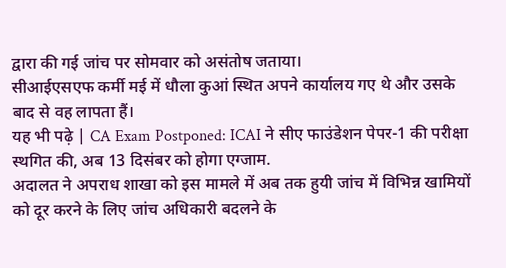द्वारा की गई जांच पर सोमवार को असंतोष जताया।
सीआईएसएफ कर्मी मई में धौला कुआं स्थित अपने कार्यालय गए थे और उसके बाद से वह लापता हैं।
यह भी पढ़े | CA Exam Postponed: ICAI ने सीए फाउंडेशन पेपर-1 की परीक्षा स्थगित की, अब 13 दिसंबर को होगा एग्जाम.
अदालत ने अपराध शाखा को इस मामले में अब तक हुयी जांच में विभिन्न खामियों को दूर करने के लिए जांच अधिकारी बदलने के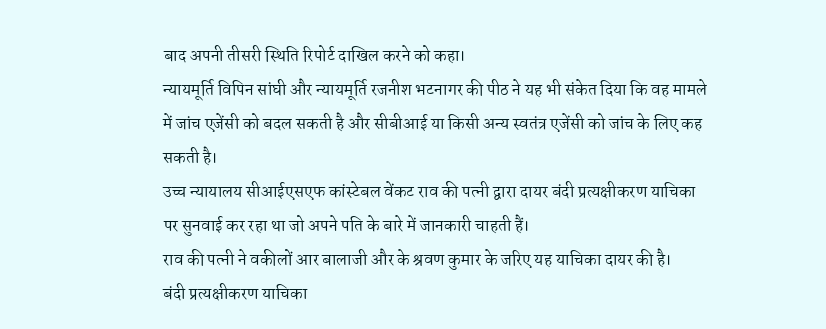बाद अपनी तीसरी स्थिति रिपोर्ट दाखिल करने को कहा।
न्यायमूर्ति विपिन सांघी और न्यायमूर्ति रजनीश भटनागर की पीठ ने यह भी संकेत दिया कि वह मामले में जांच एजेंसी को बदल सकती है और सीबीआई या किसी अन्य स्वतंत्र एजेंसी को जांच के लिए कह सकती है।
उच्च न्यायालय सीआईएसएफ कांस्टेबल वेंकट राव की पत्नी द्वारा दायर बंदी प्रत्यक्षीकरण याचिका पर सुनवाई कर रहा था जो अपने पति के बारे में जानकारी चाहती हैं।
राव की पत्नी ने वकीलों आर बालाजी और के श्रवण कुमार के जरिए यह याचिका दायर की है।
बंदी प्रत्यक्षीकरण याचिका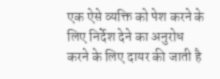एक ऐसे व्यक्ति को पेश करने के लिए निर्देश देने का अनुरोध करने के लिए दायर की जाती है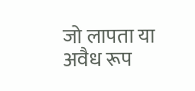जो लापता या अवैध रूप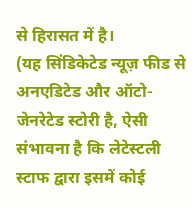से हिरासत में है।
(यह सिंडिकेटेड न्यूज़ फीड से अनएडिटेड और ऑटो-जेनरेटेड स्टोरी है, ऐसी संभावना है कि लेटेस्टली स्टाफ द्वारा इसमें कोई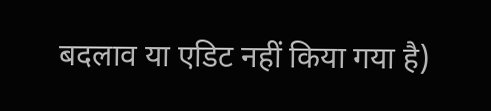बदलाव या एडिट नहीं किया गया है)